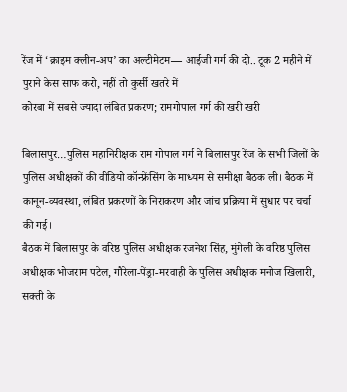रेंज में ‘क्राइम क्लीन-अप’ का अल्टीमेटम— आईजी गर्ग की दो.. टूक 2 महीने में पुराने केस साफ करो, नहीं तो कुर्सी खतरे में
कोरबा में सबसे ज्यादा लंबित प्रकरण; रामगोपाल गर्ग की खरी खरी

बिलासपुर…पुलिस महानिरीक्षक राम गोपाल गर्ग ने बिलासपुर रेंज के सभी जिलों के पुलिस अधीक्षकों की वीडियो कॉन्फ्रेंसिंग के माध्यम से समीक्षा बैठक ली। बैठक में कानून-व्यवस्था, लंबित प्रकरणों के निराकरण और जांच प्रक्रिया में सुधार पर चर्चा की गई।
बैठक में बिलासपुर के वरिष्ठ पुलिस अधीक्षक रजनेश सिंह, मुंगेली के वरिष्ठ पुलिस अधीक्षक भोजराम पटेल, गौरेला-पेंड्रा-मरवाही के पुलिस अधीक्षक मनोज खिलारी, सक्ती के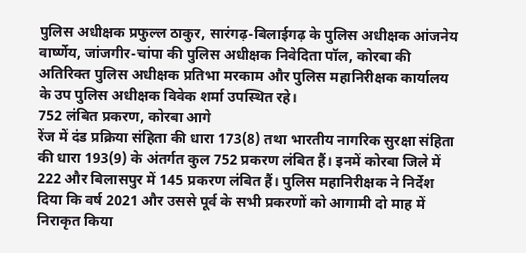पुलिस अधीक्षक प्रफुल्ल ठाकुर, सारंगढ़-बिलाईगढ़ के पुलिस अधीक्षक आंजनेय वार्ष्णेय, जांजगीर-चांपा की पुलिस अधीक्षक निवेदिता पॉल, कोरबा की अतिरिक्त पुलिस अधीक्षक प्रतिभा मरकाम और पुलिस महानिरीक्षक कार्यालय के उप पुलिस अधीक्षक विवेक शर्मा उपस्थित रहे।
752 लंबित प्रकरण, कोरबा आगे
रेंज में दंड प्रक्रिया संहिता की धारा 173(8) तथा भारतीय नागरिक सुरक्षा संहिता की धारा 193(9) के अंतर्गत कुल 752 प्रकरण लंबित हैं। इनमें कोरबा जिले में 222 और बिलासपुर में 145 प्रकरण लंबित हैं। पुलिस महानिरीक्षक ने निर्देश दिया कि वर्ष 2021 और उससे पूर्व के सभी प्रकरणों को आगामी दो माह में निराकृत किया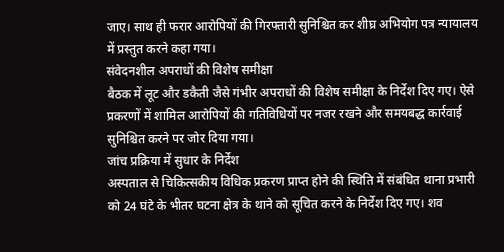जाए। साथ ही फरार आरोपियों की गिरफ्तारी सुनिश्चित कर शीघ्र अभियोग पत्र न्यायालय में प्रस्तुत करने कहा गया।
संवेदनशील अपराधों की विशेष समीक्षा
बैठक में लूट और डकैती जैसे गंभीर अपराधों की विशेष समीक्षा के निर्देश दिए गए। ऐसे प्रकरणों में शामिल आरोपियों की गतिविधियों पर नजर रखने और समयबद्ध कार्रवाई सुनिश्चित करने पर जोर दिया गया।
जांच प्रक्रिया में सुधार के निर्देश
अस्पताल से चिकित्सकीय विधिक प्रकरण प्राप्त होने की स्थिति में संबंधित थाना प्रभारी को 24 घंटे के भीतर घटना क्षेत्र के थाने को सूचित करने के निर्देश दिए गए। शव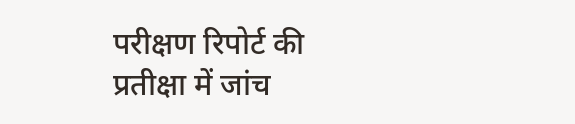परीक्षण रिपोर्ट की प्रतीक्षा में जांच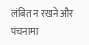लंबित न रखने और पंचनामा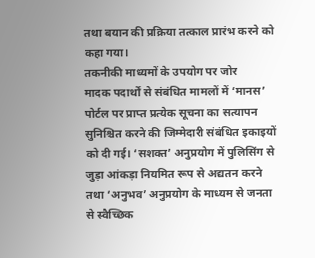तथा बयान की प्रक्रिया तत्काल प्रारंभ करने को कहा गया।
तकनीकी माध्यमों के उपयोग पर जोर
मादक पदार्थों से संबंधित मामलों में ‘मानस’ पोर्टल पर प्राप्त प्रत्येक सूचना का सत्यापन सुनिश्चित करने की जिम्मेदारी संबंधित इकाइयों को दी गई। ‘सशक्त’ अनुप्रयोग में पुलिसिंग से जुड़ा आंकड़ा नियमित रूप से अद्यतन करने तथा ‘अनुभव’ अनुप्रयोग के माध्यम से जनता से स्वैच्छिक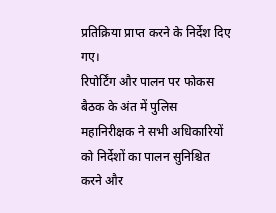प्रतिक्रिया प्राप्त करने के निर्देश दिए गए।
रिपोर्टिंग और पालन पर फोकस
बैठक के अंत में पुलिस महानिरीक्षक ने सभी अधिकारियों को निर्देशों का पालन सुनिश्चित करने और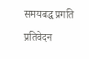समयबद्ध प्रगति प्रतिवेदन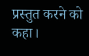प्रस्तुत करने को कहा।